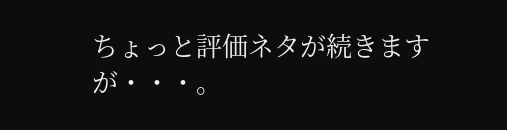ちょっと評価ネタが続きますが・・・。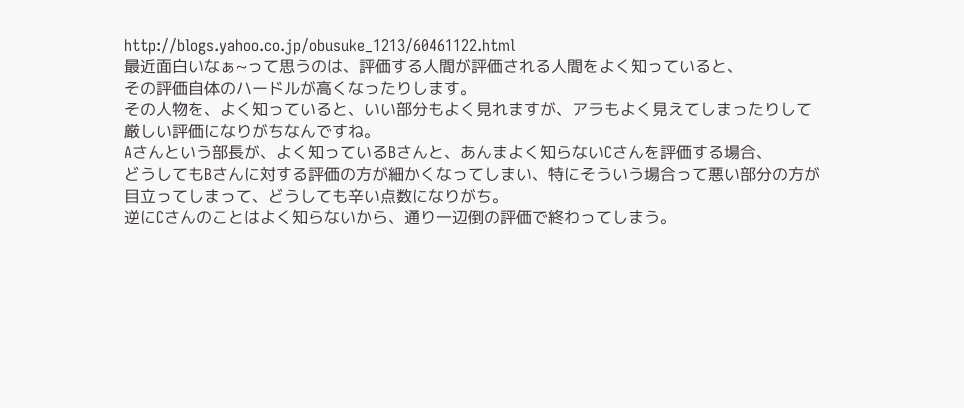http://blogs.yahoo.co.jp/obusuke_1213/60461122.html
最近面白いなぁ~って思うのは、評価する人間が評価される人間をよく知っていると、
その評価自体のハードルが高くなったりします。
その人物を、よく知っていると、いい部分もよく見れますが、アラもよく見えてしまったりして
厳しい評価になりがちなんですね。
Aさんという部長が、よく知っているBさんと、あんまよく知らないCさんを評価する場合、
どうしてもBさんに対する評価の方が細かくなってしまい、特にそういう場合って悪い部分の方が
目立ってしまって、どうしても辛い点数になりがち。
逆にCさんのことはよく知らないから、通り一辺倒の評価で終わってしまう。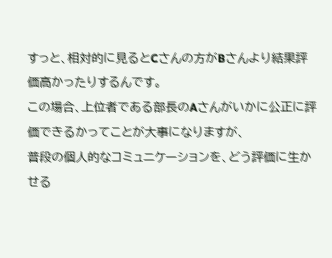すっと、相対的に見るとCさんの方がBさんより結果評価高かったりするんです。
この場合、上位者である部長のAさんがいかに公正に評価できるかってことが大事になりますが、
普段の個人的なコミュニケーションを、どう評価に生かせる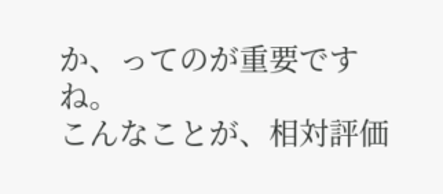か、ってのが重要ですね。
こんなことが、相対評価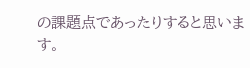の課題点であったりすると思います。